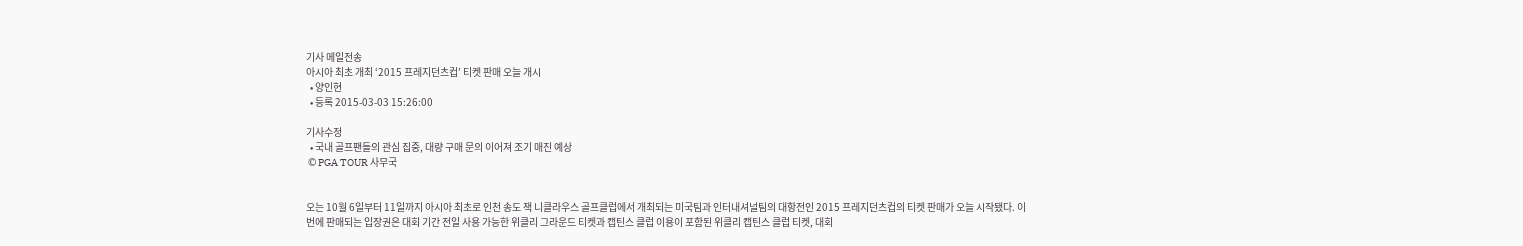기사 메일전송
아시아 최초 개최 ‘2015 프레지던츠컵’ 티켓 판매 오늘 개시
  • 양인현
  • 등록 2015-03-03 15:26:00

기사수정
  • 국내 골프팬들의 관심 집중, 대량 구매 문의 이어져 조기 매진 예상
 © PGA TOUR 사무국


오는 10월 6일부터 11일까지 아시아 최초로 인천 송도 잭 니클라우스 골프클럽에서 개최되는 미국팀과 인터내셔널팀의 대항전인 2015 프레지던츠컵의 티켓 판매가 오늘 시작됐다. 이번에 판매되는 입장권은 대회 기간 전일 사용 가능한 위클리 그라운드 티켓과 캡틴스 클럽 이용이 포함된 위클리 캡틴스 클럽 티켓, 대회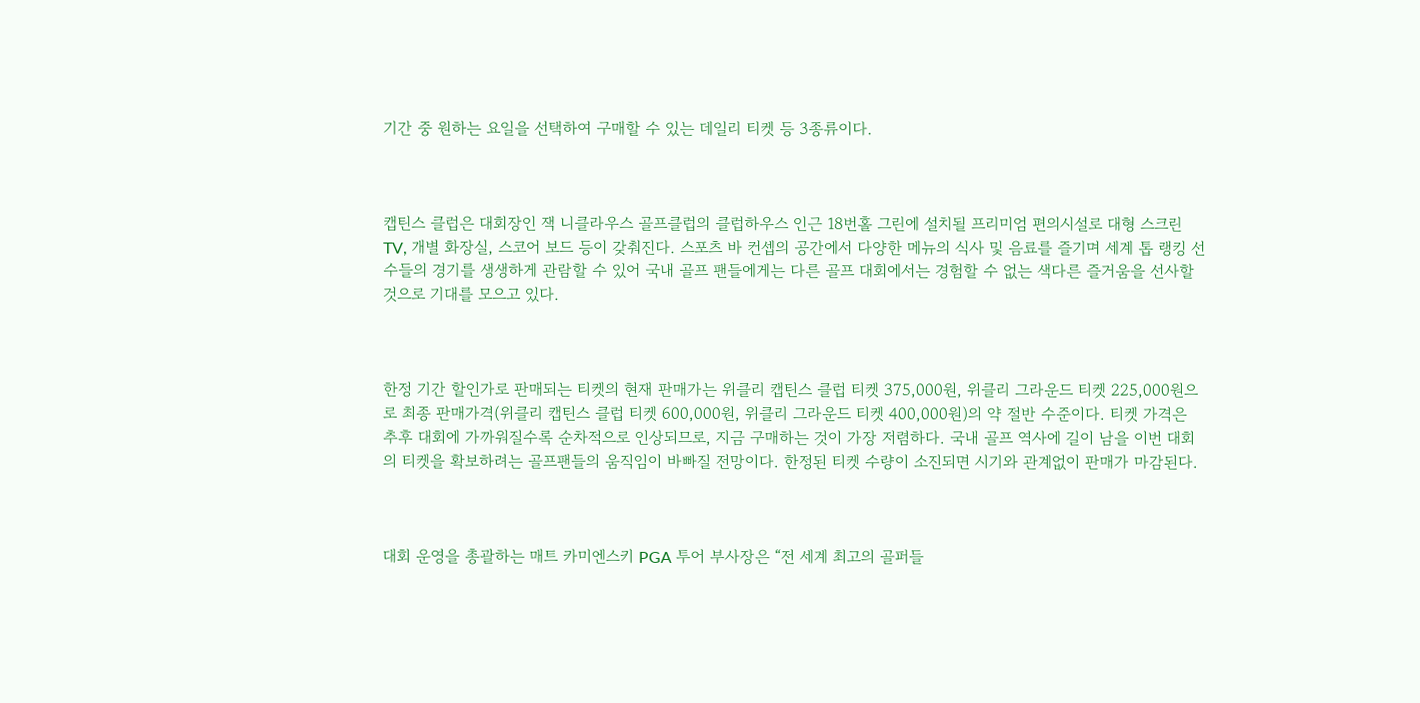기간 중 원하는 요일을 선택하여 구매할 수 있는 데일리 티켓 등 3종류이다.



캡틴스 클럽은 대회장인 잭 니클라우스 골프클럽의 클럽하우스 인근 18번홀 그린에 설치될 프리미엄 편의시설로 대형 스크린 TV, 개별 화장실, 스코어 보드 등이 갖춰진다. 스포츠 바 컨셉의 공간에서 다양한 메뉴의 식사 및 음료를 즐기며 세계 톱 랭킹 선수들의 경기를 생생하게 관람할 수 있어 국내 골프 팬들에게는 다른 골프 대회에서는 경험할 수 없는 색다른 즐거움을 선사할 것으로 기대를 모으고 있다.



한정 기간 할인가로 판매되는 티켓의 현재 판매가는 위클리 캡틴스 클럽 티켓 375,000원, 위클리 그라운드 티켓 225,000원으로 최종 판매가격(위클리 캡틴스 클럽 티켓 600,000원, 위클리 그라운드 티켓 400,000원)의 약 절반 수준이다. 티켓 가격은 추후 대회에 가까워질수록 순차적으로 인상되므로, 지금 구매하는 것이 가장 저렴하다. 국내 골프 역사에 길이 남을 이번 대회의 티켓을 확보하려는 골프팬들의 움직임이 바빠질 전망이다. 한정된 티켓 수량이 소진되면 시기와 관계없이 판매가 마감된다.



대회 운영을 총괄하는 매트 카미엔스키 PGA 투어 부사장은 “전 세계 최고의 골퍼들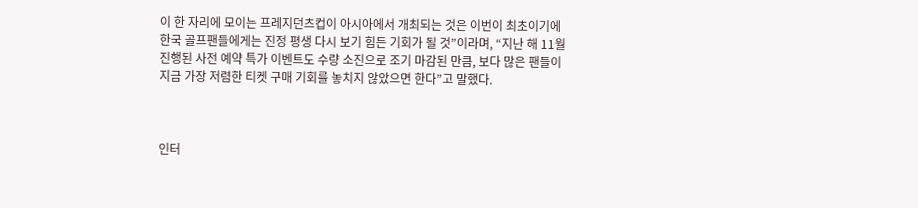이 한 자리에 모이는 프레지던츠컵이 아시아에서 개최되는 것은 이번이 최초이기에 한국 골프팬들에게는 진정 평생 다시 보기 힘든 기회가 될 것”이라며, “지난 해 11월 진행된 사전 예약 특가 이벤트도 수량 소진으로 조기 마감된 만큼, 보다 많은 팬들이 지금 가장 저렴한 티켓 구매 기회를 놓치지 않았으면 한다”고 말했다.



인터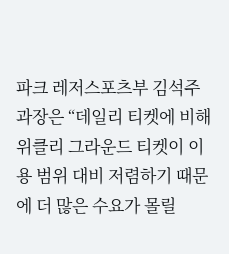파크 레저스포츠부 김석주 과장은 “데일리 티켓에 비해 위클리 그라운드 티켓이 이용 범위 대비 저렴하기 때문에 더 많은 수요가 몰릴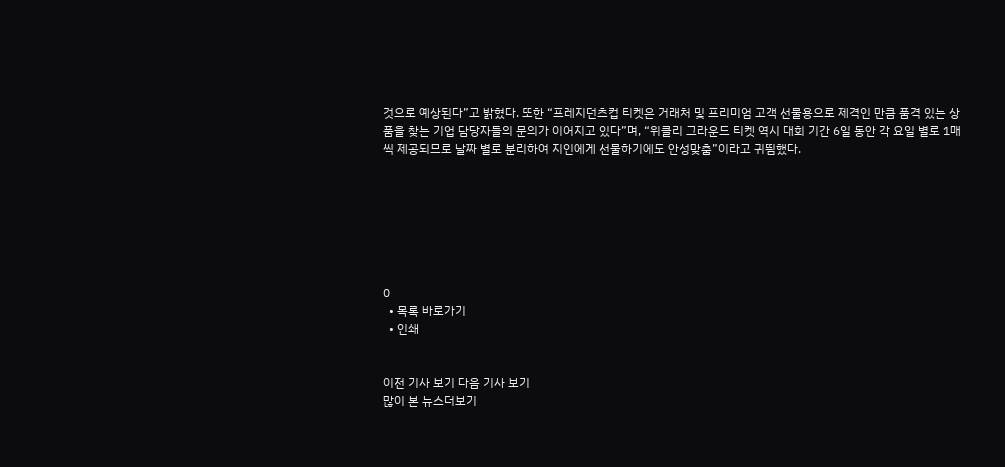것으로 예상된다”고 밝혔다. 또한 “프레지던츠컵 티켓은 거래처 및 프리미엄 고객 선물용으로 제격인 만큼 품격 있는 상품을 찾는 기업 담당자들의 문의가 이어지고 있다”며, “위클리 그라운드 티켓 역시 대회 기간 6일 동안 각 요일 별로 1매씩 제공되므로 날짜 별로 분리하여 지인에게 선물하기에도 안성맞춤”이라고 귀띔했다.







0
  • 목록 바로가기
  • 인쇄


이전 기사 보기 다음 기사 보기
많이 본 뉴스더보기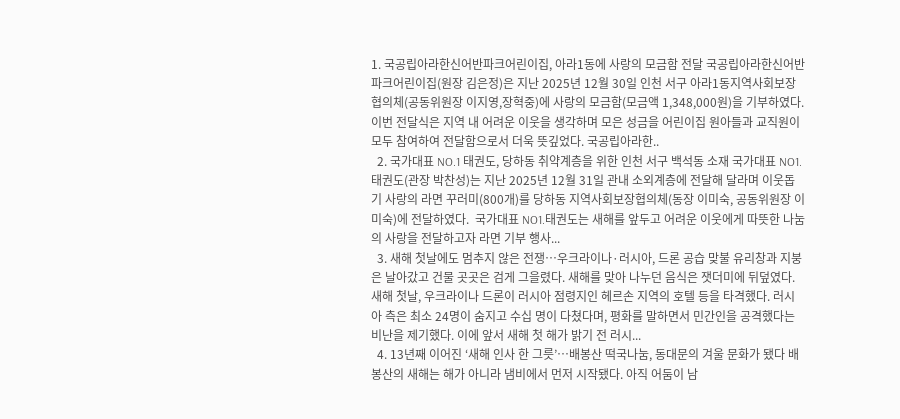1. 국공립아라한신어반파크어린이집, 아라1동에 사랑의 모금함 전달 국공립아라한신어반파크어린이집(원장 김은정)은 지난 2025년 12월 30일 인천 서구 아라1동지역사회보장협의체(공동위원장 이지영,장혁중)에 사랑의 모금함(모금액 1,348,000원)을 기부하였다. 이번 전달식은 지역 내 어려운 이웃을 생각하며 모은 성금을 어린이집 원아들과 교직원이 모두 참여하여 전달함으로서 더욱 뜻깊었다. 국공립아라한..
  2. 국가대표 NO.1 태권도, 당하동 취약계층을 위한 인천 서구 백석동 소재 국가대표 NO1.태권도(관장 박찬성)는 지난 2025년 12월 31일 관내 소외계층에 전달해 달라며 이웃돕기 사랑의 라면 꾸러미(800개)를 당하동 지역사회보장협의체(동장 이미숙, 공동위원장 이미숙)에 전달하였다.  국가대표 NO1.태권도는 새해를 앞두고 어려운 이웃에게 따뜻한 나눔의 사랑을 전달하고자 라면 기부 행사...
  3. 새해 첫날에도 멈추지 않은 전쟁…우크라이나·러시아, 드론 공습 맞불 유리창과 지붕은 날아갔고 건물 곳곳은 검게 그을렸다. 새해를 맞아 나누던 음식은 잿더미에 뒤덮였다. 새해 첫날, 우크라이나 드론이 러시아 점령지인 헤르손 지역의 호텔 등을 타격했다. 러시아 측은 최소 24명이 숨지고 수십 명이 다쳤다며, 평화를 말하면서 민간인을 공격했다는 비난을 제기했다. 이에 앞서 새해 첫 해가 밝기 전 러시...
  4. 13년째 이어진 ‘새해 인사 한 그릇’…배봉산 떡국나눔, 동대문의 겨울 문화가 됐다 배봉산의 새해는 해가 아니라 냄비에서 먼저 시작됐다. 아직 어둠이 남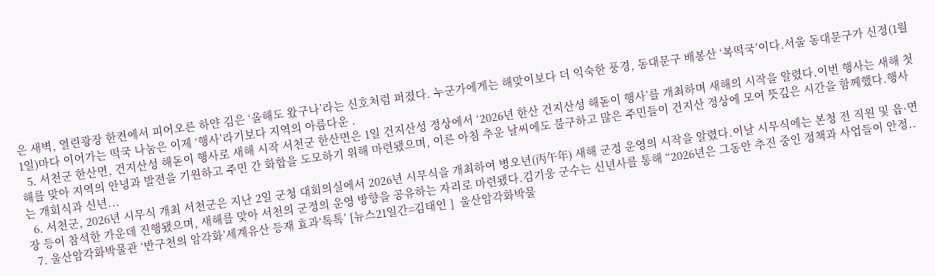은 새벽, 열린광장 한켠에서 피어오른 하얀 김은 ‘올해도 왔구나’라는 신호처럼 퍼졌다. 누군가에게는 해맞이보다 더 익숙한 풍경, 동대문구 배봉산 ‘복떡국’이다.서울 동대문구가 신정(1월 1일)마다 이어가는 떡국 나눔은 이제 ‘행사’라기보다 지역의 아름다운 .
  5. 서천군 한산면, 건지산성 해돋이 행사로 새해 시작 서천군 한산면은 1일 건지산성 정상에서 ‘2026년 한산 건지산성 해돋이 행사’를 개최하며 새해의 시작을 알렸다.이번 행사는 새해 첫 해를 맞아 지역의 안녕과 발전을 기원하고 주민 간 화합을 도모하기 위해 마련됐으며, 이른 아침 추운 날씨에도 불구하고 많은 주민들이 건지산 정상에 모여 뜻깊은 시간을 함께했다.행사는 개회식과 신년...
  6. 서천군, 2026년 시무식 개최 서천군은 지난 2일 군청 대회의실에서 2026년 시무식을 개최하여 병오년(丙午年) 새해 군정 운영의 시작을 알렸다.이날 시무식에는 본청 전 직원 및 읍·면장 등이 참석한 가운데 진행됐으며, 새해를 맞아 서천의 군정의 운영 방향을 공유하는 자리로 마련됐다.김기웅 군수는 신년사를 통해 “2026년은 그동안 추진 중인 정책과 사업들이 안정..
  7. 울산암각화박물관 ‘반구천의 암각화’세계유산 등재 효과‘톡톡’ [뉴스21일간=김태인 ]  울산암각화박물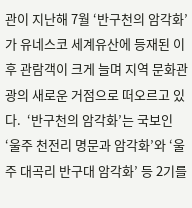관이 지난해 7월 ‘반구천의 암각화’가 유네스코 세계유산에 등재된 이후 관람객이 크게 늘며 지역 문화관광의 새로운 거점으로 떠오르고 있다.  ‘반구천의 암각화’는 국보인 ‘울주 천전리 명문과 암각화’와 ‘울주 대곡리 반구대 암각화’ 등 2기를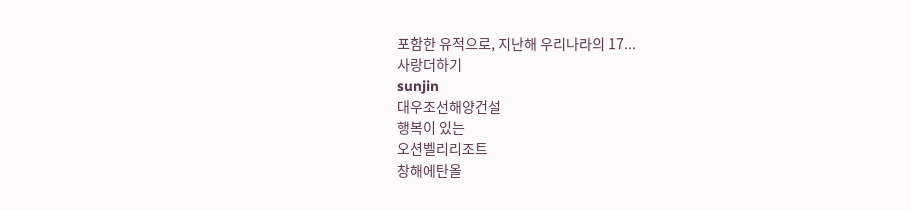포함한 유적으로, 지난해 우리나라의 17...
사랑더하기
sunjin
대우조선해양건설
행복이 있는
오션벨리리조트
창해에탄올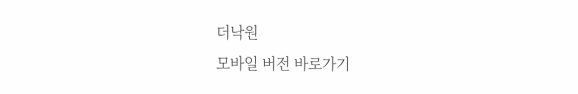더낙원
모바일 버전 바로가기